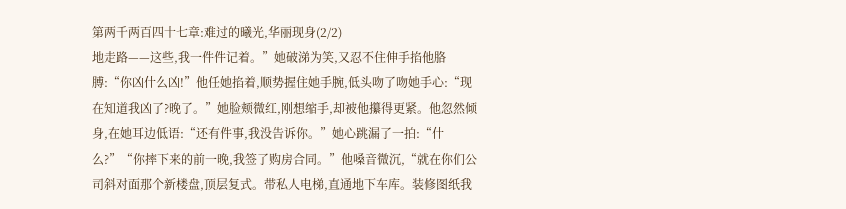第两千两百四十七章:难过的曦光,华丽现身(2/2)
地走路——这些,我一件件记着。”她破涕为笑,又忍不住伸手掐他胳膊:“你凶什么凶!”他任她掐着,顺势握住她手腕,低头吻了吻她手心:“现在知道我凶了?晚了。”她脸颊微红,刚想缩手,却被他攥得更紧。他忽然倾身,在她耳边低语:“还有件事,我没告诉你。”她心跳漏了一拍:“什么?”“你摔下来的前一晚,我签了购房合同。”他嗓音微沉,“就在你们公司斜对面那个新楼盘,顶层复式。带私人电梯,直通地下车库。装修图纸我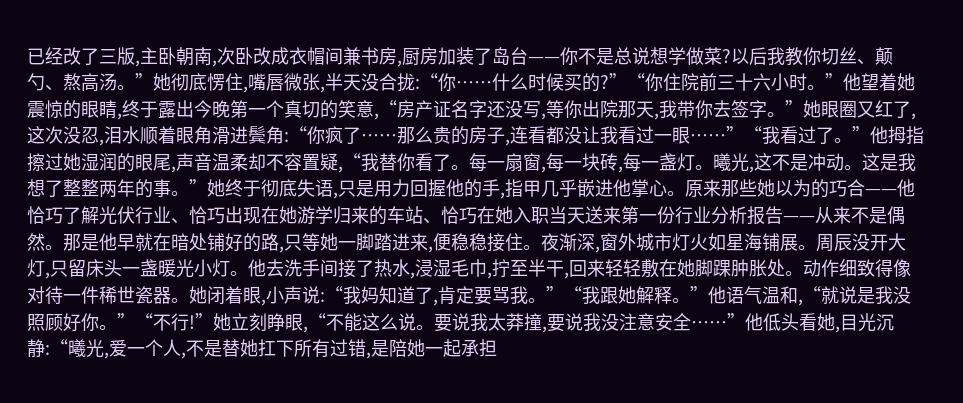已经改了三版,主卧朝南,次卧改成衣帽间兼书房,厨房加装了岛台——你不是总说想学做菜?以后我教你切丝、颠勺、熬高汤。”她彻底愣住,嘴唇微张,半天没合拢:“你……什么时候买的?”“你住院前三十六小时。”他望着她震惊的眼睛,终于露出今晚第一个真切的笑意,“房产证名字还没写,等你出院那天,我带你去签字。”她眼圈又红了,这次没忍,泪水顺着眼角滑进鬓角:“你疯了……那么贵的房子,连看都没让我看过一眼……”“我看过了。”他拇指擦过她湿润的眼尾,声音温柔却不容置疑,“我替你看了。每一扇窗,每一块砖,每一盏灯。曦光,这不是冲动。这是我想了整整两年的事。”她终于彻底失语,只是用力回握他的手,指甲几乎嵌进他掌心。原来那些她以为的巧合——他恰巧了解光伏行业、恰巧出现在她游学归来的车站、恰巧在她入职当天送来第一份行业分析报告——从来不是偶然。那是他早就在暗处铺好的路,只等她一脚踏进来,便稳稳接住。夜渐深,窗外城市灯火如星海铺展。周辰没开大灯,只留床头一盏暖光小灯。他去洗手间接了热水,浸湿毛巾,拧至半干,回来轻轻敷在她脚踝肿胀处。动作细致得像对待一件稀世瓷器。她闭着眼,小声说:“我妈知道了,肯定要骂我。”“我跟她解释。”他语气温和,“就说是我没照顾好你。”“不行!”她立刻睁眼,“不能这么说。要说我太莽撞,要说我没注意安全……”他低头看她,目光沉静:“曦光,爱一个人,不是替她扛下所有过错,是陪她一起承担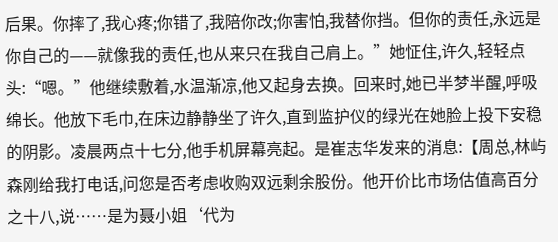后果。你摔了,我心疼;你错了,我陪你改;你害怕,我替你挡。但你的责任,永远是你自己的——就像我的责任,也从来只在我自己肩上。”她怔住,许久,轻轻点头:“嗯。”他继续敷着,水温渐凉,他又起身去换。回来时,她已半梦半醒,呼吸绵长。他放下毛巾,在床边静静坐了许久,直到监护仪的绿光在她脸上投下安稳的阴影。凌晨两点十七分,他手机屏幕亮起。是崔志华发来的消息:【周总,林屿森刚给我打电话,问您是否考虑收购双远剩余股份。他开价比市场估值高百分之十八,说……是为聂小姐‘代为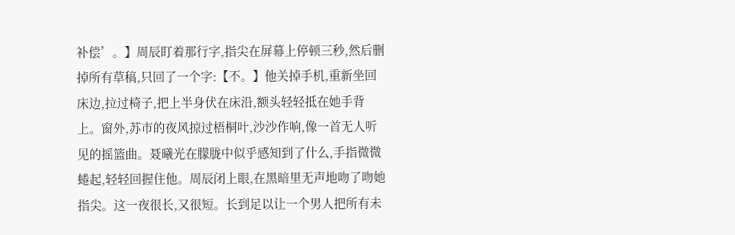补偿’。】周辰盯着那行字,指尖在屏幕上停顿三秒,然后删掉所有草稿,只回了一个字:【不。】他关掉手机,重新坐回床边,拉过椅子,把上半身伏在床沿,额头轻轻抵在她手背上。窗外,苏市的夜风掠过梧桐叶,沙沙作响,像一首无人听见的摇篮曲。聂曦光在朦胧中似乎感知到了什么,手指微微蜷起,轻轻回握住他。周辰闭上眼,在黑暗里无声地吻了吻她指尖。这一夜很长,又很短。长到足以让一个男人把所有未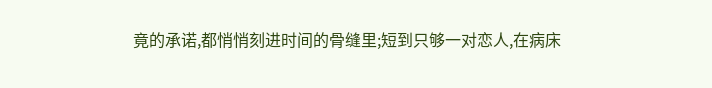竟的承诺,都悄悄刻进时间的骨缝里;短到只够一对恋人,在病床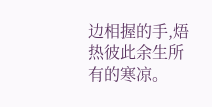边相握的手,焐热彼此余生所有的寒凉。